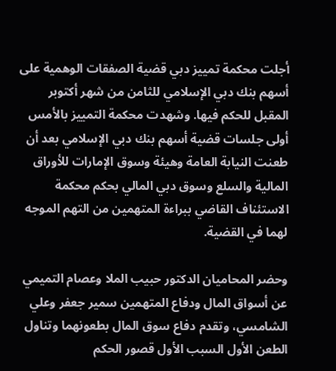أجلت محكمة تمييز دبي قضية الصفقات الوهمية على أسهم بنك دبي الإسلامي للثامن من شهر أكتوبر المقبل للحكم فيها. وشهدت محكمة التمييز بالأمس أولى جلسات قضية أسهم بنك دبي الإسلامي بعد أن طعنت النيابة العامة وهيئة وسوق الإمارات للأوراق المالية والسلع وسوق دبي المالي بحكم محكمة الاستئناف القاضي ببراءة المتهمين من التهم الموجه لهما في القضية.

وحضر المحاميان الدكتور حبيب الملا وعصام التميمي عن أسواق المال ودفاع المتهمين سمير جعفر وعلي الشامسي، وتقدم دفاع سوق المال بطعونهما وتناول الطعن الأول السبب الأول قصور الحكم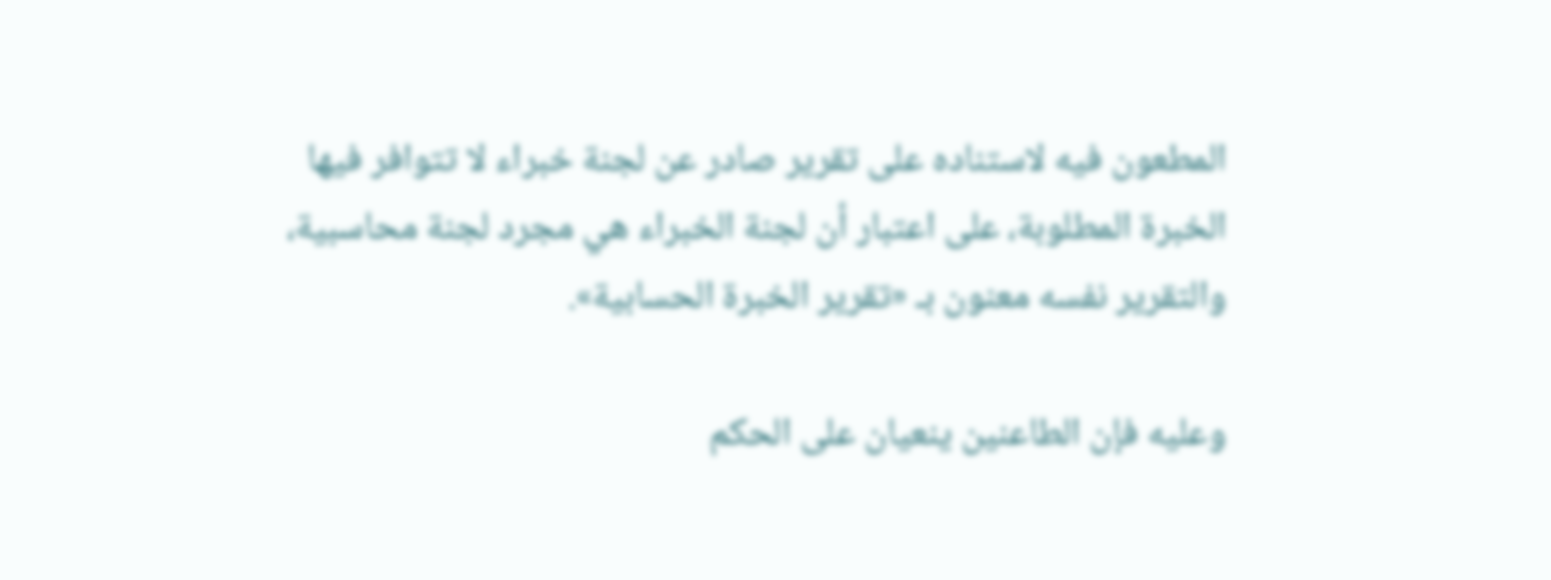المطعون فيه لاستناده على تقرير صادر عن لجنة خبراء لا تتوافر فيها الخبرة المطلوبة، على اعتبار أن لجنة الخبراء هي مجرد لجنة محاسبية، والتقرير نفسه معنون بـ «تقرير الخبرة الحسابية».

وعليه فإن الطاعنين ينعيان على الحكم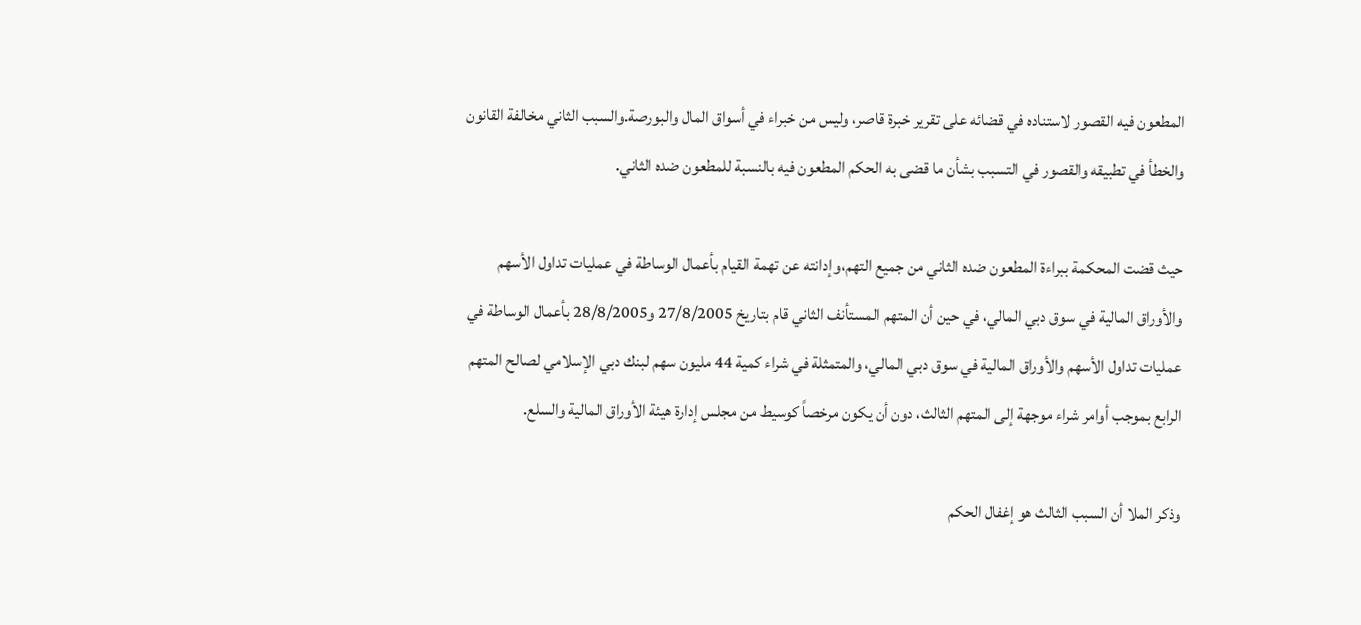المطعون فيه القصور لاستناده في قضائه على تقرير خبرة قاصر، وليس من خبراء في أسواق المال والبورصة.والسبب الثاني مخالفة القانون والخطأ في تطبيقه والقصور في التسبب بشأن ما قضى به الحكم المطعون فيه بالنسبة للمطعون ضده الثاني.

حيث قضت المحكمة ببراءة المطعون ضده الثاني من جميع التهم،وإدانته عن تهمة القيام بأعمال الوساطة في عمليات تداول الأسهم والأوراق المالية في سوق دبي المالي، في حين أن المتهم المستأنف الثاني قام بتاريخ 27/8/2005 و28/8/2005 بأعمال الوساطة في عمليات تداول الأسهم والأوراق المالية في سوق دبي المالي، والمتمثلة في شراء كمية 44 مليون سهم لبنك دبي الإسلامي لصالح المتهم الرابع بموجب أوامر شراء موجهة إلى المتهم الثالث، دون أن يكون مرخصاً كوسيط من مجلس إدارة هيئة الأوراق المالية والسلع.

وذكر الملا أن السبب الثالث هو إغفال الحكم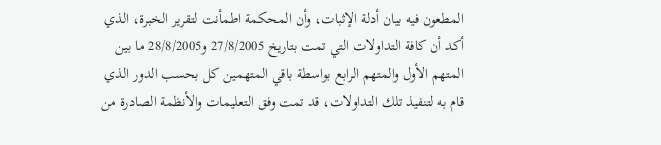المطعون فيه بيان أدلة الإثبات، وأن المحكمة اطمأنت لتقرير الخبرة، الذي أكد أن كافة التداولات التي تمت بتاريخ 27/8/2005 و28/8/2005 ما بين المتهم الأول والمتهم الرابع بواسطة باقي المتهمين كل بحسب الدور الذي قام به لتنفيذ تلك التداولات، قد تمت وفق التعليمات والأنظمة الصادرة من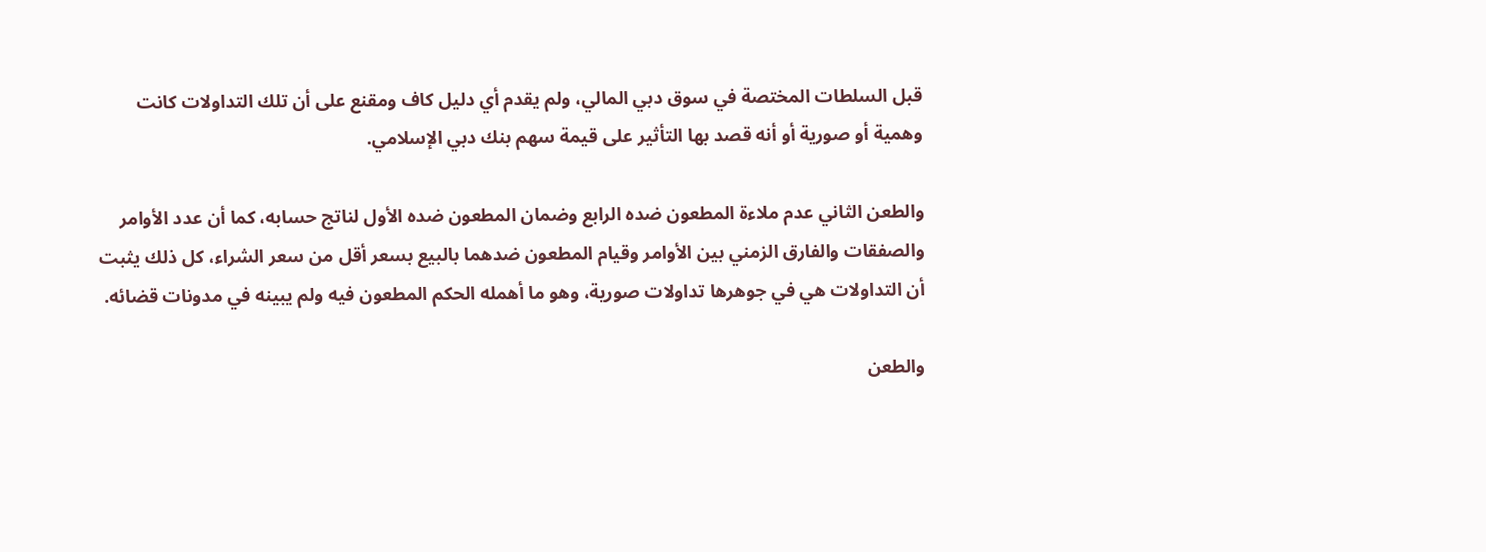قبل السلطات المختصة في سوق دبي المالي، ولم يقدم أي دليل كاف ومقنع على أن تلك التداولات كانت وهمية أو صورية أو أنه قصد بها التأثير على قيمة سهم بنك دبي الإسلامي.

والطعن الثاني عدم ملاءة المطعون ضده الرابع وضمان المطعون ضده الأول لناتج حسابه، كما أن عدد الأوامر والصفقات والفارق الزمني بين الأوامر وقيام المطعون ضدهما بالبيع بسعر أقل من سعر الشراء، كل ذلك يثبت أن التداولات هي في جوهرها تداولات صورية، وهو ما أهمله الحكم المطعون فيه ولم يبينه في مدونات قضائه.

والطعن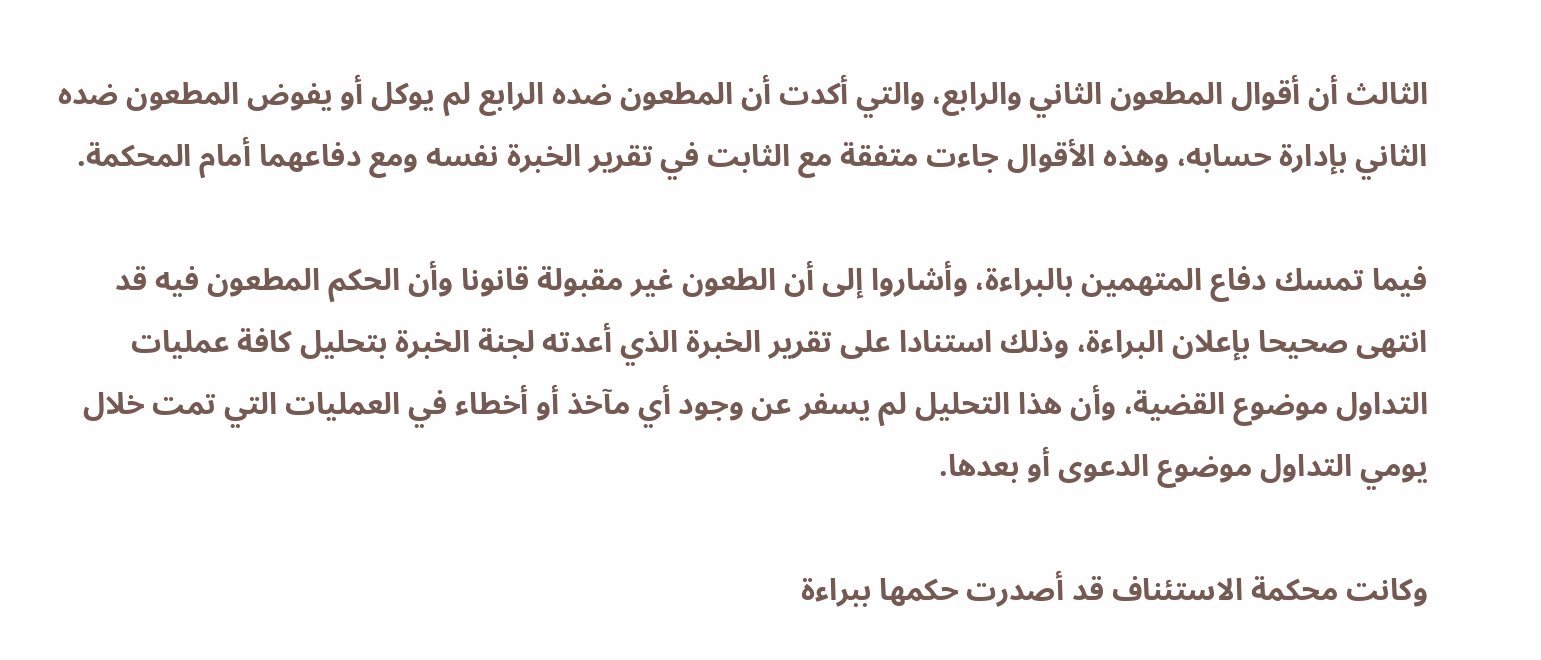الثالث أن أقوال المطعون الثاني والرابع، والتي أكدت أن المطعون ضده الرابع لم يوكل أو يفوض المطعون ضده الثاني بإدارة حسابه، وهذه الأقوال جاءت متفقة مع الثابت في تقرير الخبرة نفسه ومع دفاعهما أمام المحكمة.

فيما تمسك دفاع المتهمين بالبراءة، وأشاروا إلى أن الطعون غير مقبولة قانونا وأن الحكم المطعون فيه قد انتهى صحيحا بإعلان البراءة، وذلك استنادا على تقرير الخبرة الذي أعدته لجنة الخبرة بتحليل كافة عمليات التداول موضوع القضية، وأن هذا التحليل لم يسفر عن وجود أي مآخذ أو أخطاء في العمليات التي تمت خلال يومي التداول موضوع الدعوى أو بعدها.

وكانت محكمة الاستئناف قد أصدرت حكمها ببراءة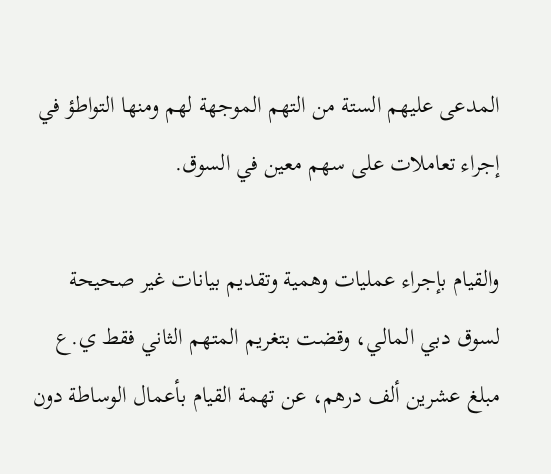المدعى عليهم الستة من التهم الموجهة لهم ومنها التواطؤ في إجراء تعاملات على سهم معين في السوق.

والقيام بإجراء عمليات وهمية وتقديم بيانات غير صحيحة لسوق دبي المالي، وقضت بتغريم المتهم الثاني فقط ي.ع مبلغ عشرين ألف درهم، عن تهمة القيام بأعمال الوساطة دون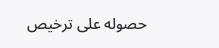حصوله على ترخيص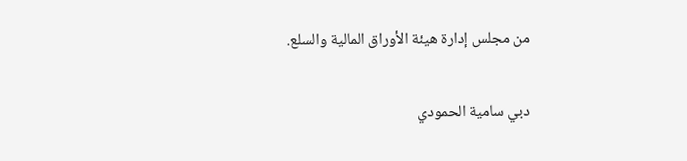من مجلس إدارة هيئة الأوراق المالية والسلع.

دبي سامية الحمودي